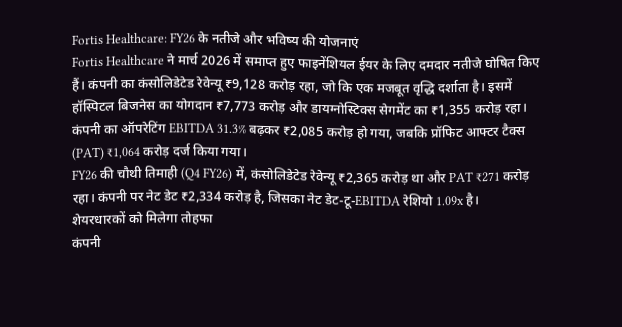Fortis Healthcare: FY26 के नतीजे और भविष्य की योजनाएं
Fortis Healthcare ने मार्च 2026 में समाप्त हुए फाइनेंशियल ईयर के लिए दमदार नतीजे घोषित किए हैं। कंपनी का कंसोलिडेटेड रेवेन्यू ₹9,128 करोड़ रहा, जो कि एक मजबूत वृद्धि दर्शाता है। इसमें हॉस्पिटल बिजनेस का योगदान ₹7,773 करोड़ और डायग्नोस्टिक्स सेगमेंट का ₹1,355 करोड़ रहा। कंपनी का ऑपरेटिंग EBITDA 31.3% बढ़कर ₹2,085 करोड़ हो गया, जबकि प्रॉफिट आफ्टर टैक्स (PAT) ₹1,064 करोड़ दर्ज किया गया।
FY26 की चौथी तिमाही (Q4 FY26) में, कंसोलिडेटेड रेवेन्यू ₹2,365 करोड़ था और PAT ₹271 करोड़ रहा। कंपनी पर नेट डेट ₹2,334 करोड़ है, जिसका नेट डेट-टू-EBITDA रेशियो 1.09x है।
शेयरधारकों को मिलेगा तोहफा
कंपनी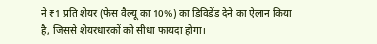ने ₹1 प्रति शेयर (फेस वैल्यू का 10%) का डिविडेंड देने का ऐलान किया है, जिससे शेयरधारकों को सीधा फायदा होगा।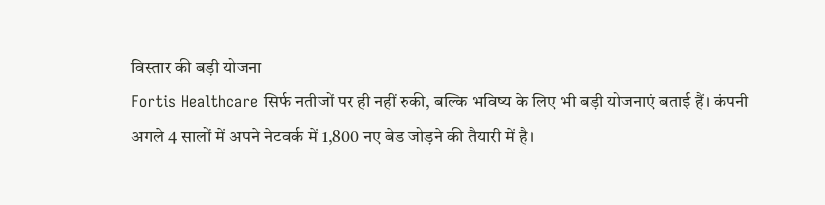विस्तार की बड़ी योजना
Fortis Healthcare सिर्फ नतीजों पर ही नहीं रुकी, बल्कि भविष्य के लिए भी बड़ी योजनाएं बताई हैं। कंपनी अगले 4 सालों में अपने नेटवर्क में 1,800 नए बेड जोड़ने की तैयारी में है।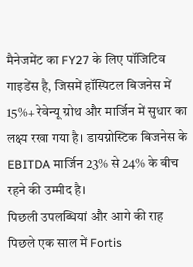मैनेजमेंट का FY27 के लिए पॉजिटिव गाइडेंस है, जिसमें हॉस्पिटल बिजनेस में 15%+ रेवेन्यू ग्रोथ और मार्जिन में सुधार का लक्ष्य रखा गया है। डायग्नोस्टिक बिजनेस के EBITDA मार्जिन 23% से 24% के बीच रहने की उम्मीद है।
पिछली उपलब्धियां और आगे की राह
पिछले एक साल में Fortis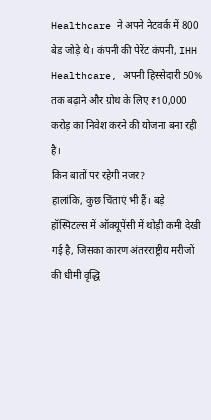Healthcare ने अपने नेटवर्क में 800 बेड जोड़े थे। कंपनी की पेरेंट कंपनी, IHH Healthcare, अपनी हिस्सेदारी 50% तक बढ़ाने और ग्रोथ के लिए ₹10,000 करोड़ का निवेश करने की योजना बना रही है।
किन बातों पर रहेगी नजर?
हालांकि, कुछ चिंताएं भी हैं। बड़े हॉस्पिटल्स में ऑक्यूपेंसी में थोड़ी कमी देखी गई है, जिसका कारण अंतरराष्ट्रीय मरीजों की धीमी वृद्धि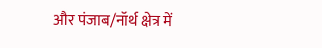और पंजाब/नॉर्थ क्षेत्र में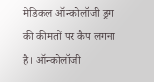मेडिकल ऑन्कोलॉजी ड्रग की कीमतों पर कैप लगना है। ऑन्कोलॉजी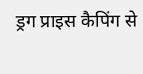ड्रग प्राइस कैपिंग से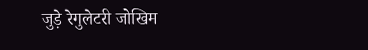जुड़े रेगुलेटरी जोखिम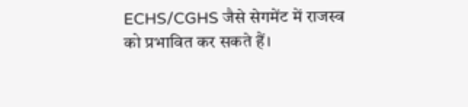ECHS/CGHS जैसे सेगमेंट में राजस्व को प्रभावित कर सकते हैं।